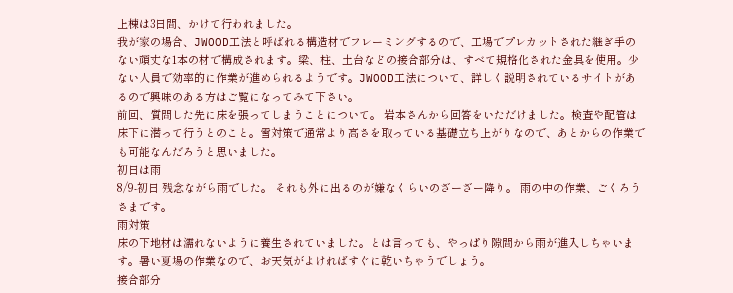上棟は3日間、かけて行われました。
我が家の場合、JWOOD工法と呼ばれる構造材でフレーミングするので、工場でプレカットされた継ぎ手のない頑丈な1本の材で構成されます。梁、柱、土台などの接合部分は、すべて規格化された金具を使用。少ない人員で効率的に作業が進められるようです。JWOOD工法について、詳しく説明されているサイトがあるので興味のある方はご覧になってみて下さい。
前回、質問した先に床を張ってしまうことについて。 岩本さんから回答をいただけました。検査や配管は床下に潜って行うとのこと。雪対策で通常より高さを取っている基礎立ち上がりなので、あとからの作業でも可能なんだろうと思いました。
初日は雨
8/9-初日 残念ながら雨でした。 それも外に出るのが嫌なくらいのざーざー降り。 雨の中の作業、ごくろうさまです。
雨対策
床の下地材は濡れないように養生されていました。とは言っても、やっぱり隙間から雨が進入しちゃいます。暑い夏場の作業なので、お天気がよければすぐに乾いちゃうでしょう。
接合部分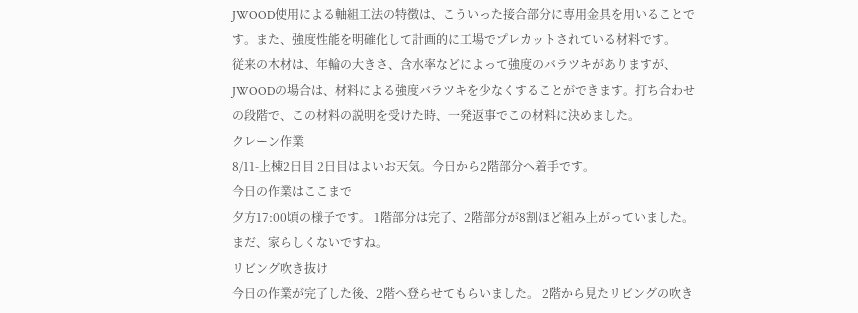JWOOD使用による軸組工法の特徴は、こういった接合部分に専用金具を用いることです。また、強度性能を明確化して計画的に工場でプレカットされている材料です。
従来の木材は、年輪の大きさ、含水率などによって強度のバラツキがありますが、JWOODの場合は、材料による強度バラツキを少なくすることができます。打ち合わせの段階で、この材料の説明を受けた時、一発返事でこの材料に決めました。
クレーン作業
8/11-上棟2日目 2日目はよいお天気。今日から2階部分へ着手です。
今日の作業はここまで
夕方17:00頃の様子です。 1階部分は完了、2階部分が8割ほど組み上がっていました。 まだ、家らしくないですね。
リビング吹き抜け
今日の作業が完了した後、2階へ登らせてもらいました。 2階から見たリビングの吹き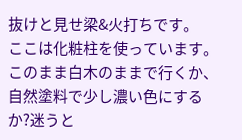抜けと見せ梁&火打ちです。
ここは化粧柱を使っています。このまま白木のままで行くか、自然塗料で少し濃い色にするか?迷うと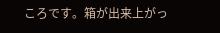ころです。箱が出来上がっ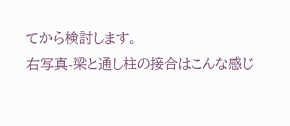てから検討します。
右写真-梁と通し柱の接合はこんな感じ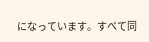になっています。すべて同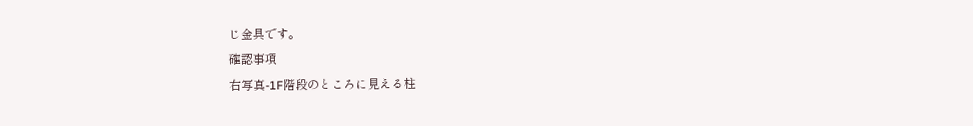じ金具です。
確認事項
右写真-1F階段のところに見える柱